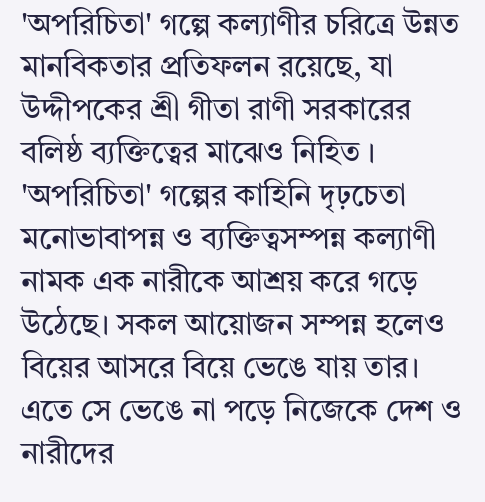'অপরিচিতা' গল্পে কল্যাণীর চরিত্রে উন্নত মানবিকতার প্রতিফলন রয়েছে, যা উদ্দীপকের শ্রী গীতা রাণী সরকারের বলিষ্ঠ ব্যক্তিত্বের মাঝেও নিহিত ।
'অপরিচিতা' গল্পের কাহিনি দৃঢ়চেতা মনোভাবাপন্ন ও ব্যক্তিত্বসম্পন্ন কল্যাণী নামক এক নারীকে আশ্রয় করে গড়ে উঠেছে। সকল আয়োজন সম্পন্ন হলেও বিয়ের আসরে বিয়ে ভেঙে যায় তার। এতে সে ভেঙে না পড়ে নিজেকে দেশ ও নারীদের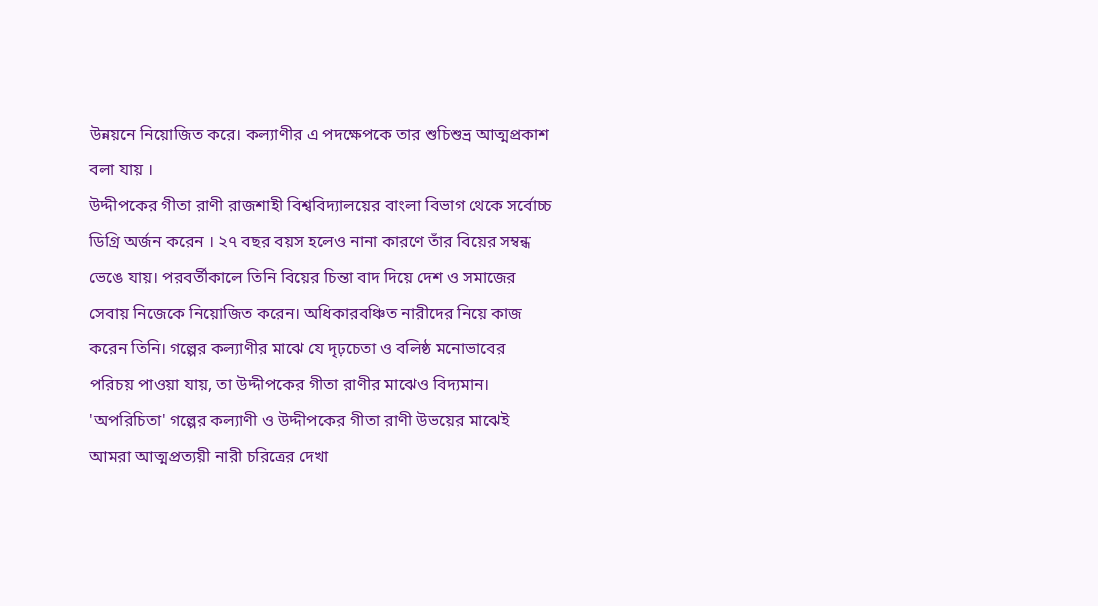উন্নয়নে নিয়োজিত করে। কল্যাণীর এ পদক্ষেপকে তার শুচিশুভ্র আত্মপ্রকাশ বলা যায় ।
উদ্দীপকের গীতা রাণী রাজশাহী বিশ্ববিদ্যালয়ের বাংলা বিভাগ থেকে সর্বোচ্চ ডিগ্রি অর্জন করেন । ২৭ বছর বয়স হলেও নানা কারণে তাঁর বিয়ের সম্বন্ধ ভেঙে যায়। পরবর্তীকালে তিনি বিয়ের চিন্তা বাদ দিয়ে দেশ ও সমাজের সেবায় নিজেকে নিয়োজিত করেন। অধিকারবঞ্চিত নারীদের নিয়ে কাজ করেন তিনি। গল্পের কল্যাণীর মাঝে যে দৃঢ়চেতা ও বলিষ্ঠ মনোভাবের পরিচয় পাওয়া যায়, তা উদ্দীপকের গীতা রাণীর মাঝেও বিদ্যমান।
'অপরিচিতা' গল্পের কল্যাণী ও উদ্দীপকের গীতা রাণী উভয়ের মাঝেই আমরা আত্মপ্রত্যয়ী নারী চরিত্রের দেখা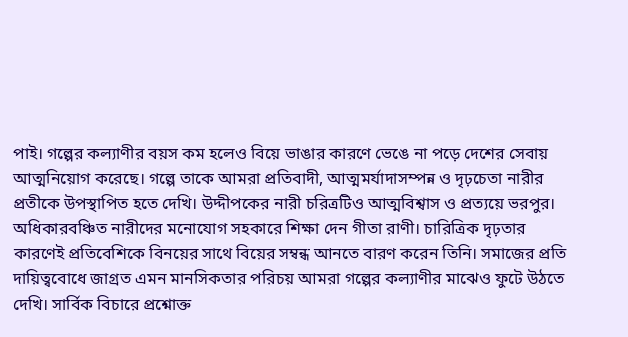পাই। গল্পের কল্যাণীর বয়স কম হলেও বিয়ে ভাঙার কারণে ভেঙে না পড়ে দেশের সেবায় আত্মনিয়োগ করেছে। গল্পে তাকে আমরা প্রতিবাদী, আত্মমর্যাদাসম্পন্ন ও দৃঢ়চেতা নারীর প্রতীকে উপস্থাপিত হতে দেখি। উদ্দীপকের নারী চরিত্রটিও আত্মবিশ্বাস ও প্রত্যয়ে ভরপুর। অধিকারবঞ্চিত নারীদের মনোযোগ সহকারে শিক্ষা দেন গীতা রাণী। চারিত্রিক দৃঢ়তার কারণেই প্রতিবেশিকে বিনয়ের সাথে বিয়ের সম্বন্ধ আনতে বারণ করেন তিনি। সমাজের প্রতি দায়িত্ববোধে জাগ্রত এমন মানসিকতার পরিচয় আমরা গল্পের কল্যাণীর মাঝেও ফুটে উঠতে দেখি। সার্বিক বিচারে প্রশ্নোক্ত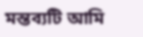মন্তব্যটি আমি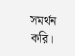সমর্থন করি।